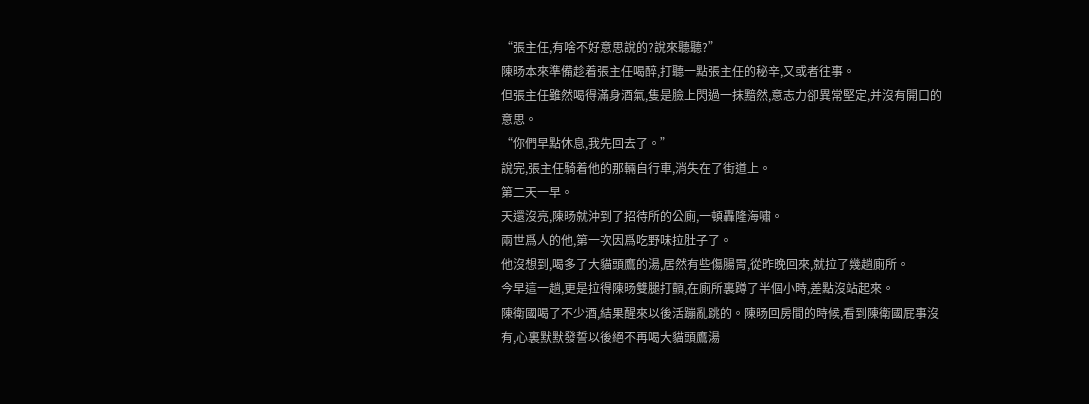“張主任,有啥不好意思說的?說來聽聽?”
陳旸本來準備趁着張主任喝醉,打聽一點張主任的秘辛,又或者往事。
但張主任雖然喝得滿身酒氣,隻是臉上閃過一抹黯然,意志力卻異常堅定,并沒有開口的意思。
“你們早點休息,我先回去了。”
說完,張主任騎着他的那輛自行車,消失在了街道上。
第二天一早。
天還沒亮,陳旸就沖到了招待所的公廁,一頓轟隆海嘯。
兩世爲人的他,第一次因爲吃野味拉肚子了。
他沒想到,喝多了大貓頭鷹的湯,居然有些傷腸胃,從昨晚回來,就拉了幾趟廁所。
今早這一趟,更是拉得陳旸雙腿打顫,在廁所裏蹲了半個小時,差點沒站起來。
陳衛國喝了不少酒,結果醒來以後活蹦亂跳的。陳旸回房間的時候,看到陳衛國屁事沒有,心裏默默發誓以後絕不再喝大貓頭鷹湯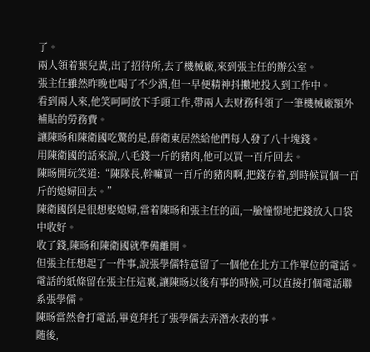了。
兩人領着葉兒黃,出了招待所,去了機械廠,來到張主任的辦公室。
張主任雖然昨晚也喝了不少酒,但一早便精神抖擻地投入到工作中。
看到兩人來,他笑呵呵放下手頭工作,帶兩人去财務科領了一筆機械廠額外補貼的勞務費。
讓陳旸和陳衛國吃驚的是,薛衛東居然給他們每人發了八十塊錢。
用陳衛國的話來說,八毛錢一斤的豬肉,他可以買一百斤回去。
陳旸開玩笑道:“陳隊長,幹嘛買一百斤的豬肉啊,把錢存着,到時候買個一百斤的媳婦回去。”
陳衛國倒是很想娶媳婦,當着陳旸和張主任的面,一臉憧憬地把錢放入口袋中收好。
收了錢,陳旸和陳衛國就準備離開。
但張主任想起了一件事,說張學儒特意留了一個他在北方工作單位的電話。
電話的紙條留在張主任這裏,讓陳旸以後有事的時候,可以直接打個電話聯系張學儒。
陳旸當然會打電話,畢竟拜托了張學儒去弄潛水表的事。
随後,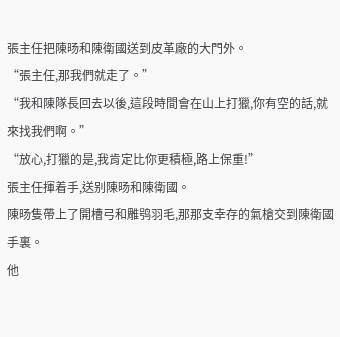張主任把陳旸和陳衛國送到皮革廠的大門外。
“張主任,那我們就走了。”
“我和陳隊長回去以後,這段時間會在山上打獵,你有空的話,就來找我們啊。”
“放心,打獵的是,我肯定比你更積極,路上保重!”
張主任揮着手,送别陳旸和陳衛國。
陳旸隻帶上了開槽弓和雕鸮羽毛,那那支幸存的氣槍交到陳衛國手裏。
他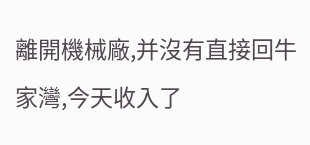離開機械廠,并沒有直接回牛家灣,今天收入了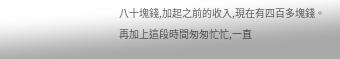八十塊錢,加起之前的收入,現在有四百多塊錢。
再加上這段時間匆匆忙忙,一直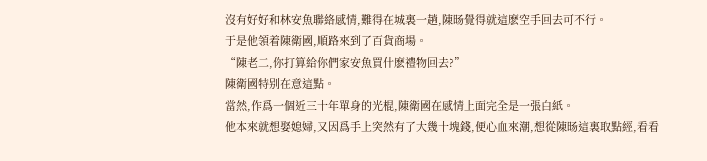沒有好好和林安魚聯絡感情,難得在城裏一趟,陳旸覺得就這麽空手回去可不行。
于是他領着陳衛國,順路來到了百貨商場。
“陳老二,你打算給你們家安魚買什麽禮物回去?”
陳衛國特别在意這點。
當然,作爲一個近三十年單身的光棍,陳衛國在感情上面完全是一張白紙。
他本來就想娶媳婦,又因爲手上突然有了大幾十塊錢,便心血來潮,想從陳旸這裏取點經,看看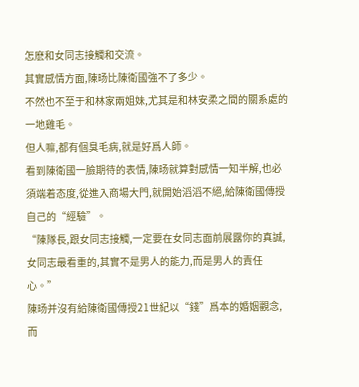怎麽和女同志接觸和交流。
其實感情方面,陳旸比陳衛國強不了多少。
不然也不至于和林家兩姐妹,尤其是和林安柔之間的關系處的一地雞毛。
但人嘛,都有個臭毛病,就是好爲人師。
看到陳衛國一臉期待的表情,陳旸就算對感情一知半解,也必須端着态度,從進入商場大門,就開始滔滔不絕,給陳衛國傳授自己的“經驗”。
“陳隊長,跟女同志接觸,一定要在女同志面前展露你的真誠,女同志最看重的,其實不是男人的能力,而是男人的責任心。”
陳旸并沒有給陳衛國傳授21世紀以“錢”爲本的婚姻觀念,而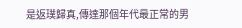是返璞歸真,傳達那個年代最正常的男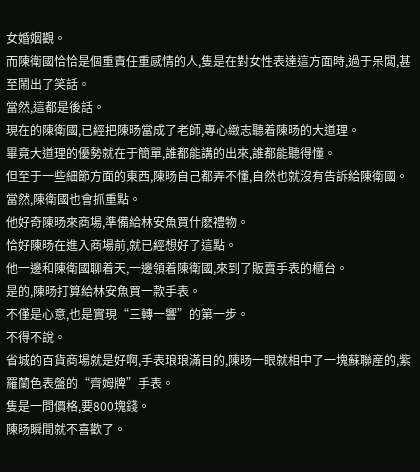女婚姻觀。
而陳衛國恰恰是個重責任重感情的人,隻是在對女性表達這方面時,過于呆闆,甚至鬧出了笑話。
當然,這都是後話。
現在的陳衛國,已經把陳旸當成了老師,專心緻志聽着陳旸的大道理。
畢竟大道理的優勢就在于簡單,誰都能講的出來,誰都能聽得懂。
但至于一些細節方面的東西,陳旸自己都弄不懂,自然也就沒有告訴給陳衛國。
當然,陳衛國也會抓重點。
他好奇陳旸來商場,準備給林安魚買什麽禮物。
恰好陳旸在進入商場前,就已經想好了這點。
他一邊和陳衛國聊着天,一邊領着陳衛國,來到了販賣手表的櫃台。
是的,陳旸打算給林安魚買一款手表。
不僅是心意,也是實現“三轉一響”的第一步。
不得不說。
省城的百貨商場就是好啊,手表琅琅滿目的,陳旸一眼就相中了一塊蘇聯産的,紫羅蘭色表盤的“齊姆牌”手表。
隻是一問價格,要800塊錢。
陳旸瞬間就不喜歡了。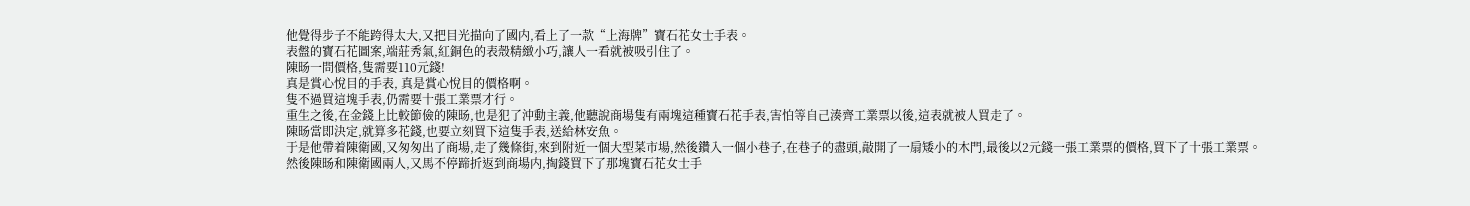他覺得步子不能跨得太大,又把目光描向了國内,看上了一款“上海牌”寶石花女士手表。
表盤的寶石花圖案,端莊秀氣,紅銅色的表殼精緻小巧,讓人一看就被吸引住了。
陳旸一問價格,隻需要110元錢!
真是賞心悅目的手表, 真是賞心悅目的價格啊。
隻不過買這塊手表,仍需要十張工業票才行。
重生之後,在金錢上比較節儉的陳旸,也是犯了沖動主義,他聽說商場隻有兩塊這種寶石花手表,害怕等自己湊齊工業票以後,這表就被人買走了。
陳旸當即決定,就算多花錢,也要立刻買下這隻手表,送給林安魚。
于是他帶着陳衛國,又匆匆出了商場,走了幾條街,來到附近一個大型菜市場,然後鑽入一個小巷子,在巷子的盡頭,敲開了一扇矮小的木門,最後以2元錢一張工業票的價格,買下了十張工業票。
然後陳旸和陳衛國兩人,又馬不停蹄折返到商場内,掏錢買下了那塊寶石花女士手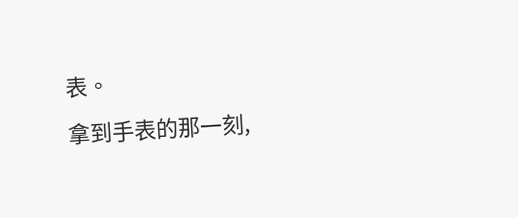表。
拿到手表的那一刻,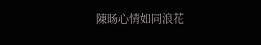陳旸心情如同浪花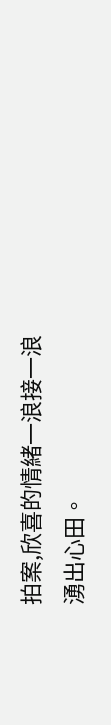拍案,欣喜的情緒一浪接一浪湧出心田。